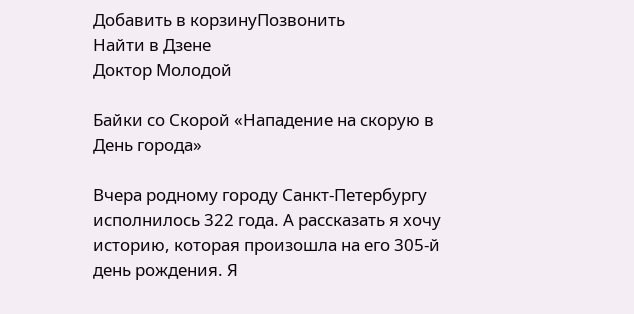Добавить в корзинуПозвонить
Найти в Дзене
Доктор Молодой

Байки со Скорой «Нападение на скорую в День города»

Вчера родному городу Санкт-Петербургу исполнилось 322 года. А рассказать я хочу историю, которая произошла на его 305-й день рождения. Я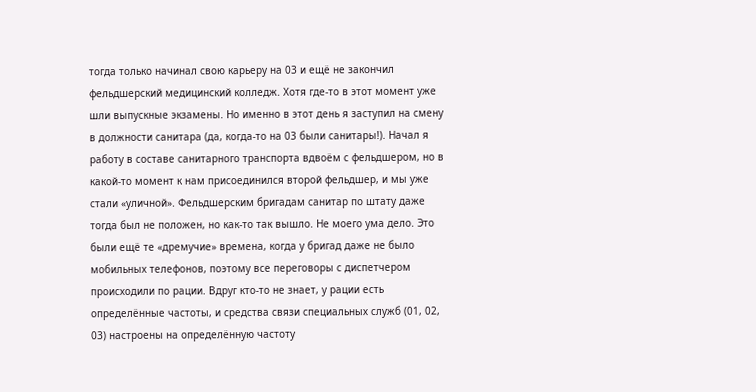тогда только начинал свою карьеру на 03 и ещё не закончил фельдшерский медицинский колледж. Хотя где-то в этот момент уже шли выпускные экзамены. Но именно в этот день я заступил на смену в должности санитара (да, когда-то на 03 были санитары!). Начал я работу в составе санитарного транспорта вдвоём с фельдшером, но в какой-то момент к нам присоединился второй фельдшер, и мы уже стали «уличной». Фельдшерским бригадам санитар по штату даже тогда был не положен, но как-то так вышло. Не моего ума дело. Это были ещё те «дремучие» времена, когда у бригад даже не было мобильных телефонов, поэтому все переговоры с диспетчером происходили по рации. Вдруг кто-то не знает, у рации есть определённые частоты, и средства связи специальных служб (01, 02, 03) настроены на определённую частоту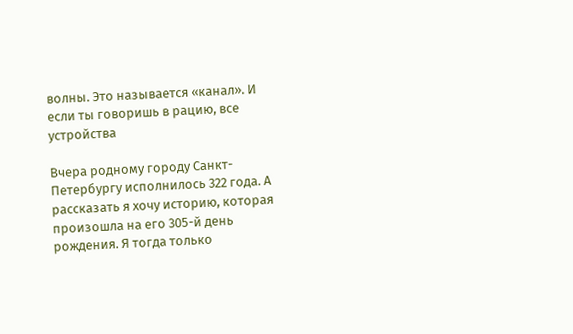волны. Это называется «канал». И если ты говоришь в рацию, все устройства

Вчера родному городу Санкт-Петербургу исполнилось 322 года. А рассказать я хочу историю, которая произошла на его 305-й день рождения. Я тогда только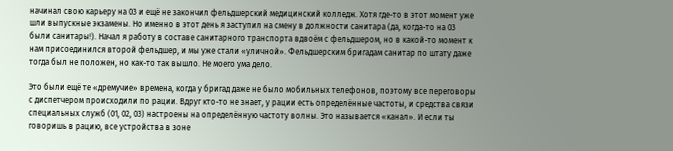начинал свою карьеру на 03 и ещё не закончил фельдшерский медицинский колледж. Хотя где-то в этот момент уже шли выпускные экзамены. Но именно в этот день я заступил на смену в должности санитара (да, когда-то на 03 были санитары!). Начал я работу в составе санитарного транспорта вдвоём с фельдшером, но в какой-то момент к нам присоединился второй фельдшер, и мы уже стали «уличной». Фельдшерским бригадам санитар по штату даже тогда был не положен, но как-то так вышло. Не моего ума дело.

Это были ещё те «дремучие» времена, когда у бригад даже не было мобильных телефонов, поэтому все переговоры с диспетчером происходили по рации. Вдруг кто-то не знает, у рации есть определённые частоты, и средства связи специальных служб (01, 02, 03) настроены на определённую частоту волны. Это называется «канал». И если ты говоришь в рацию, все устройства в зоне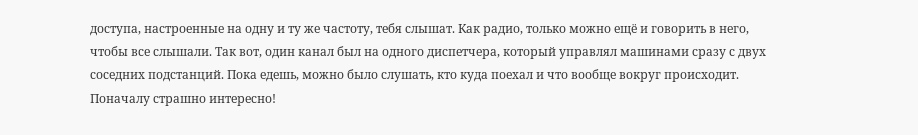доступа, настроенные на одну и ту же частоту, тебя слышат. Как радио, только можно ещё и говорить в него, чтобы все слышали. Так вот, один канал был на одного диспетчера, который управлял машинами сразу с двух соседних подстанций. Пока едешь, можно было слушать, кто куда поехал и что вообще вокруг происходит. Поначалу страшно интересно!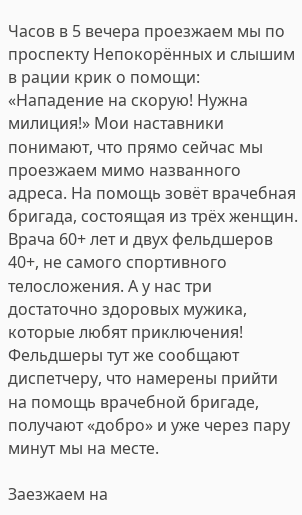Часов в 5 вечера проезжаем мы по проспекту Непокорённых и слышим в рации крик о помощи: «Нападение на скорую! Нужна милиция!» Мои наставники понимают, что прямо сейчас мы проезжаем мимо названного адреса. На помощь зовёт врачебная бригада, состоящая из трёх женщин. Врача 60+ лет и двух фельдшеров 40+, не самого спортивного телосложения. А у нас три достаточно здоровых мужика, которые любят приключения! Фельдшеры тут же сообщают диспетчеру, что намерены прийти на помощь врачебной бригаде, получают «добро» и уже через пару минут мы на месте.

Заезжаем на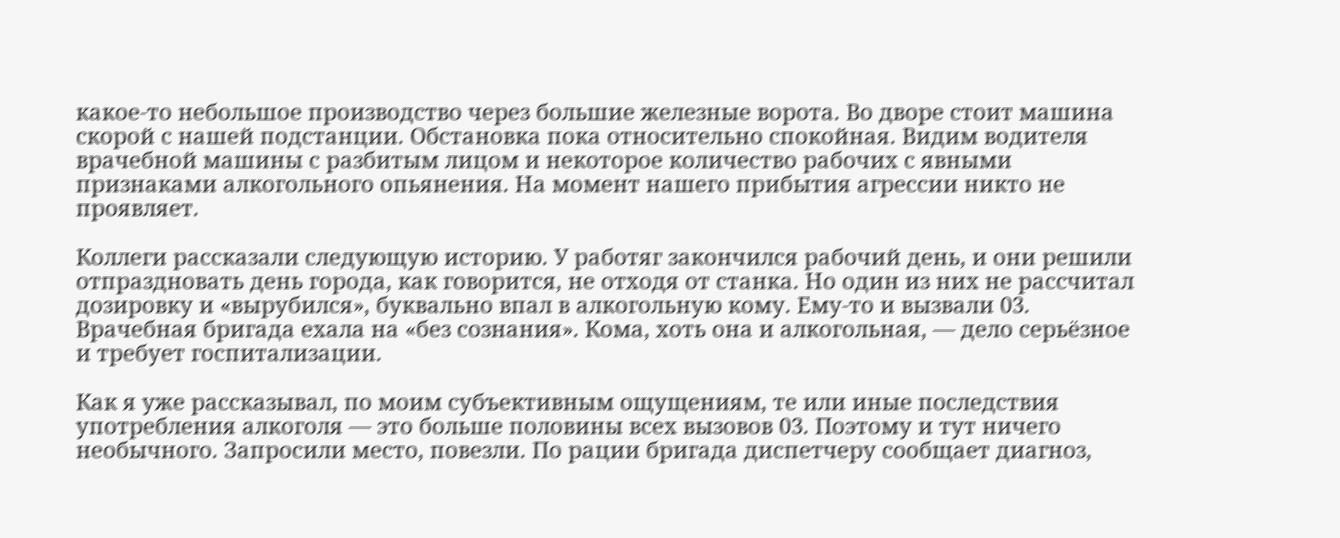какое-то небольшое производство через большие железные ворота. Во дворе стоит машина скорой с нашей подстанции. Обстановка пока относительно спокойная. Видим водителя врачебной машины с разбитым лицом и некоторое количество рабочих с явными признаками алкогольного опьянения. На момент нашего прибытия агрессии никто не проявляет.

Коллеги рассказали следующую историю. У работяг закончился рабочий день, и они решили отпраздновать день города, как говорится, не отходя от станка. Но один из них не рассчитал дозировку и «вырубился», буквально впал в алкогольную кому. Ему-то и вызвали 03. Врачебная бригада ехала на «без сознания». Кома, хоть она и алкогольная, — дело серьёзное и требует госпитализации.

Как я уже рассказывал, по моим субъективным ощущениям, те или иные последствия употребления алкоголя — это больше половины всех вызовов 03. Поэтому и тут ничего необычного. Запросили место, повезли. По рации бригада диспетчеру сообщает диагноз,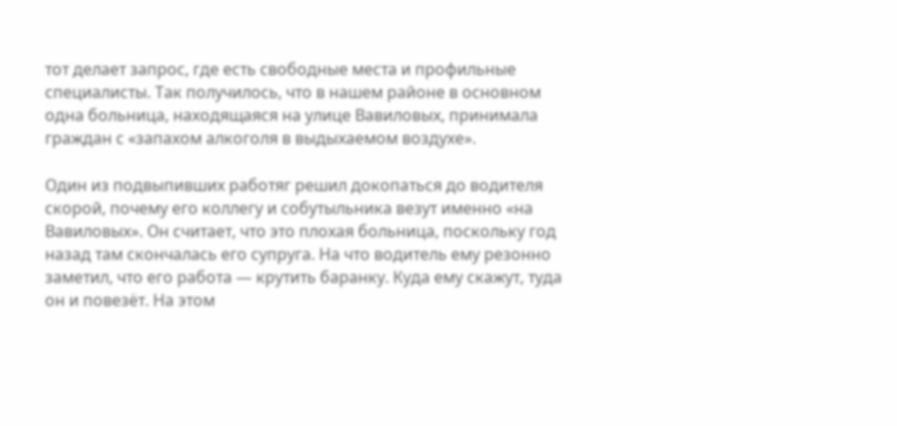тот делает запрос, где есть свободные места и профильные специалисты. Так получилось, что в нашем районе в основном одна больница, находящаяся на улице Вавиловых, принимала граждан с «запахом алкоголя в выдыхаемом воздухе».

Один из подвыпивших работяг решил докопаться до водителя скорой, почему его коллегу и собутыльника везут именно «на Вавиловых». Он считает, что это плохая больница, поскольку год назад там скончалась его супруга. На что водитель ему резонно заметил, что его работа — крутить баранку. Куда ему скажут, туда он и повезёт. На этом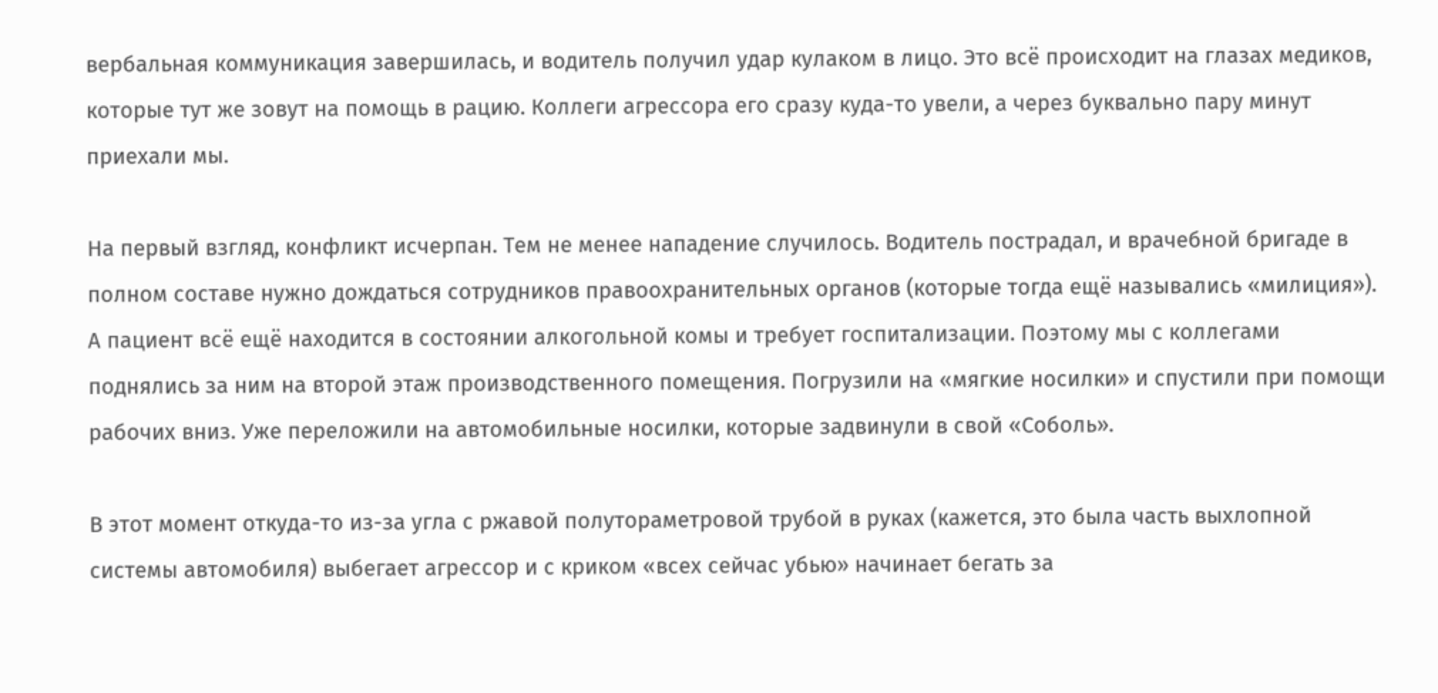вербальная коммуникация завершилась, и водитель получил удар кулаком в лицо. Это всё происходит на глазах медиков, которые тут же зовут на помощь в рацию. Коллеги агрессора его сразу куда-то увели, а через буквально пару минут приехали мы.

На первый взгляд, конфликт исчерпан. Тем не менее нападение случилось. Водитель пострадал, и врачебной бригаде в полном составе нужно дождаться сотрудников правоохранительных органов (которые тогда ещё назывались «милиция»). А пациент всё ещё находится в состоянии алкогольной комы и требует госпитализации. Поэтому мы с коллегами поднялись за ним на второй этаж производственного помещения. Погрузили на «мягкие носилки» и спустили при помощи рабочих вниз. Уже переложили на автомобильные носилки, которые задвинули в свой «Соболь».

В этот момент откуда-то из-за угла с ржавой полутораметровой трубой в руках (кажется, это была часть выхлопной системы автомобиля) выбегает агрессор и с криком «всех сейчас убью» начинает бегать за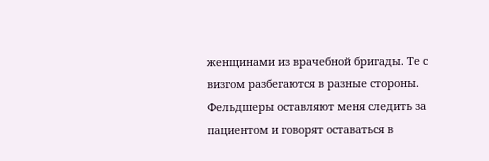женщинами из врачебной бригады. Те с визгом разбегаются в разные стороны. Фельдшеры оставляют меня следить за пациентом и говорят оставаться в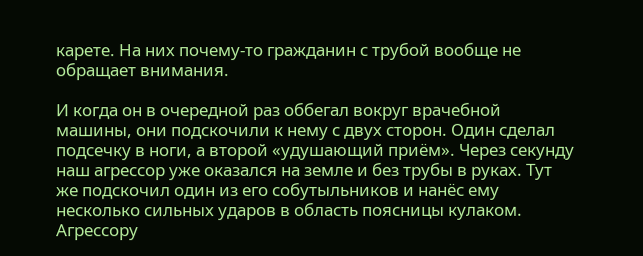карете. На них почему-то гражданин с трубой вообще не обращает внимания.

И когда он в очередной раз оббегал вокруг врачебной машины, они подскочили к нему с двух сторон. Один сделал подсечку в ноги, а второй «удушающий приём». Через секунду наш агрессор уже оказался на земле и без трубы в руках. Тут же подскочил один из его собутыльников и нанёс ему несколько сильных ударов в область поясницы кулаком. Агрессору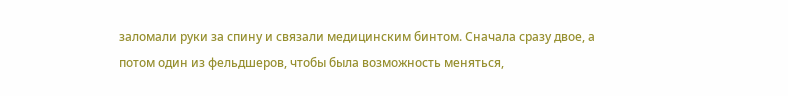заломали руки за спину и связали медицинским бинтом. Сначала сразу двое, а потом один из фельдшеров, чтобы была возможность меняться,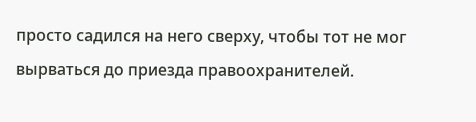просто садился на него сверху, чтобы тот не мог вырваться до приезда правоохранителей.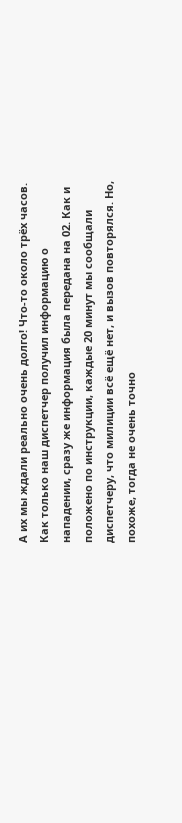А их мы ждали реально очень долго! Что-то около трёх часов. Как только наш диспетчер получил информацию о нападении, сразу же информация была передана на 02. Как и положено по инструкции, каждые 20 минут мы сообщали диспетчеру, что милиции всё ещё нет, и вызов повторялся. Но, похоже, тогда не очень точно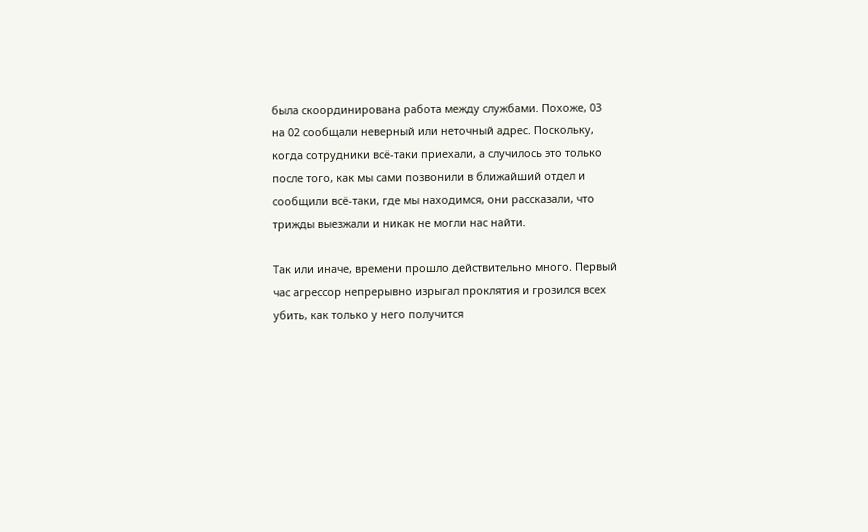была скоординирована работа между службами. Похоже, 03 на 02 сообщали неверный или неточный адрес. Поскольку, когда сотрудники всё-таки приехали, а случилось это только после того, как мы сами позвонили в ближайший отдел и сообщили всё-таки, где мы находимся, они рассказали, что трижды выезжали и никак не могли нас найти.

Так или иначе, времени прошло действительно много. Первый час агрессор непрерывно изрыгал проклятия и грозился всех убить, как только у него получится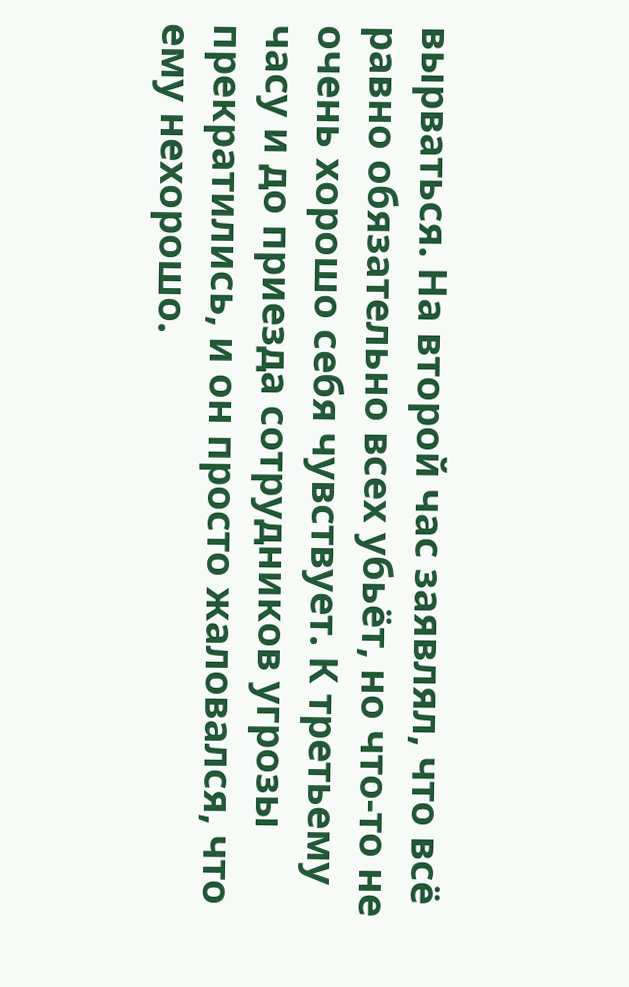вырваться. На второй час заявлял, что всё равно обязательно всех убьёт, но что-то не очень хорошо себя чувствует. К третьему часу и до приезда сотрудников угрозы прекратились, и он просто жаловался, что ему нехорошо.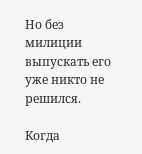Но без милиции выпускать его уже никто не решился.

Когда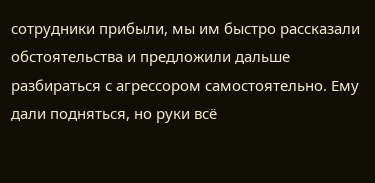сотрудники прибыли, мы им быстро рассказали обстоятельства и предложили дальше разбираться с агрессором самостоятельно. Ему дали подняться, но руки всё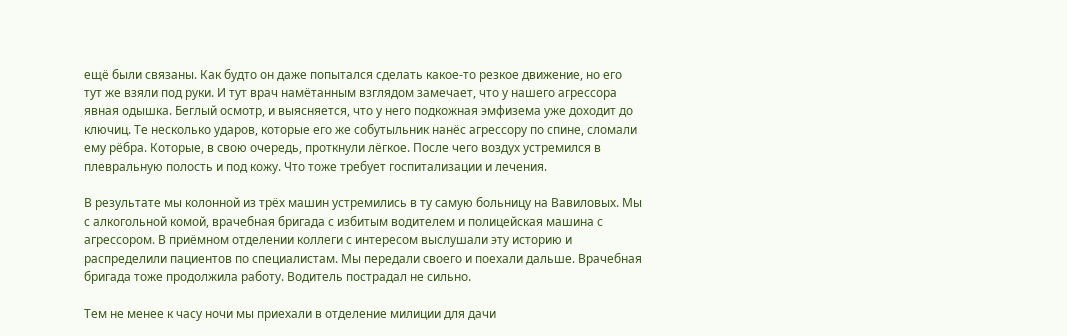ещё были связаны. Как будто он даже попытался сделать какое-то резкое движение, но его тут же взяли под руки. И тут врач намётанным взглядом замечает, что у нашего агрессора явная одышка. Беглый осмотр, и выясняется, что у него подкожная эмфизема уже доходит до ключиц. Те несколько ударов, которые его же собутыльник нанёс агрессору по спине, сломали ему рёбра. Которые, в свою очередь, проткнули лёгкое. После чего воздух устремился в плевральную полость и под кожу. Что тоже требует госпитализации и лечения.

В результате мы колонной из трёх машин устремились в ту самую больницу на Вавиловых. Мы с алкогольной комой, врачебная бригада с избитым водителем и полицейская машина с агрессором. В приёмном отделении коллеги с интересом выслушали эту историю и распределили пациентов по специалистам. Мы передали своего и поехали дальше. Врачебная бригада тоже продолжила работу. Водитель пострадал не сильно.

Тем не менее к часу ночи мы приехали в отделение милиции для дачи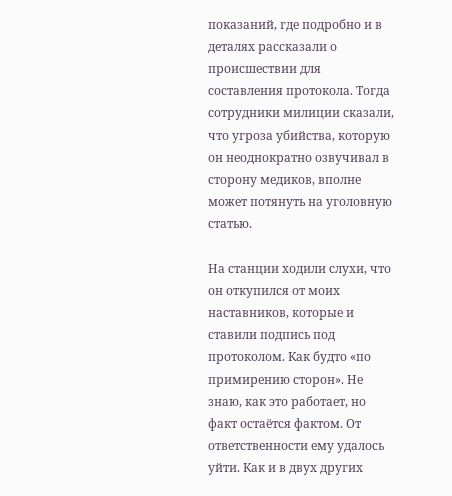показаний, где подробно и в деталях рассказали о происшествии для составления протокола. Тогда сотрудники милиции сказали, что угроза убийства, которую он неоднократно озвучивал в сторону медиков, вполне может потянуть на уголовную статью.

На станции ходили слухи, что он откупился от моих наставников, которые и ставили подпись под протоколом. Как будто «по примирению сторон». Не знаю, как это работает, но факт остаётся фактом. От ответственности ему удалось уйти. Как и в двух других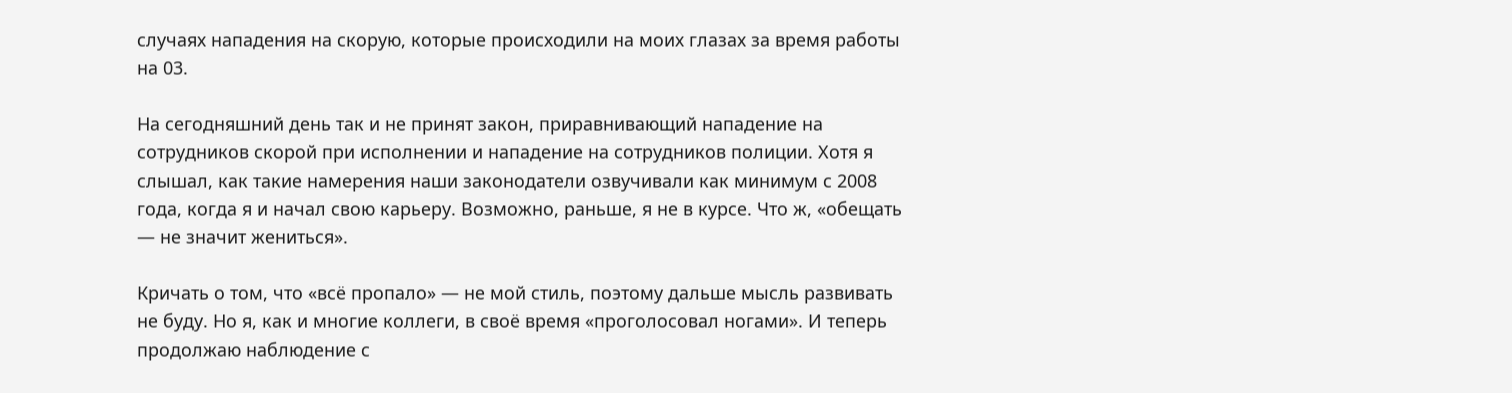случаях нападения на скорую, которые происходили на моих глазах за время работы на 03.

На сегодняшний день так и не принят закон, приравнивающий нападение на сотрудников скорой при исполнении и нападение на сотрудников полиции. Хотя я слышал, как такие намерения наши законодатели озвучивали как минимум с 2008 года, когда я и начал свою карьеру. Возможно, раньше, я не в курсе. Что ж, «обещать — не значит жениться».

Кричать о том, что «всё пропало» — не мой стиль, поэтому дальше мысль развивать не буду. Но я, как и многие коллеги, в своё время «проголосовал ногами». И теперь продолжаю наблюдение с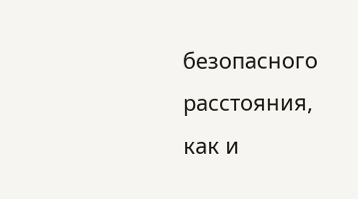безопасного расстояния, как и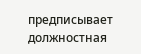предписывает должностная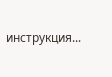инструкция...